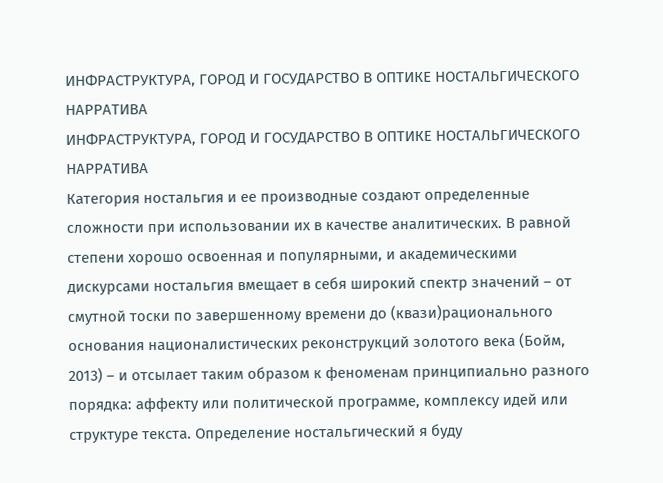ИНФРАСТРУКТУРА, ГОРОД И ГОСУДАРСТВО В ОПТИКЕ НОСТАЛЬГИЧЕСКОГО НАРРАТИВА
ИНФРАСТРУКТУРА, ГОРОД И ГОСУДАРСТВО В ОПТИКЕ НОСТАЛЬГИЧЕСКОГО НАРРАТИВА
Категория ностальгия и ее производные создают определенные сложности при использовании их в качестве аналитических. В равной степени хорошо освоенная и популярными, и академическими дискурсами ностальгия вмещает в себя широкий спектр значений – от смутной тоски по завершенному времени до (квази)рационального основания националистических реконструкций золотого века (Бойм, 2013) – и отсылает таким образом к феноменам принципиально разного порядка: аффекту или политической программе, комплексу идей или структуре текста. Определение ностальгический я буду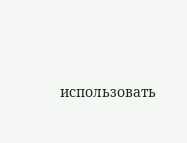использовать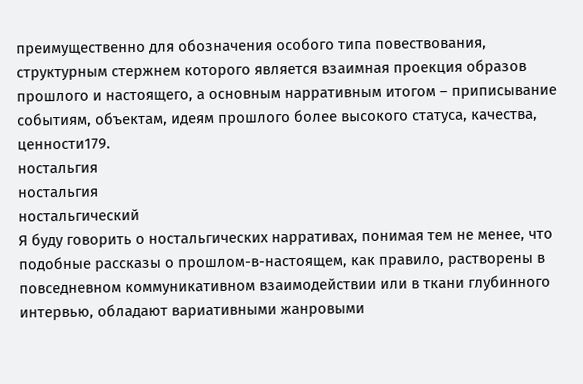преимущественно для обозначения особого типа повествования, структурным стержнем которого является взаимная проекция образов прошлого и настоящего, а основным нарративным итогом – приписывание событиям, объектам, идеям прошлого более высокого статуса, качества, ценности179.
ностальгия
ностальгия
ностальгический
Я буду говорить о ностальгических нарративах, понимая тем не менее, что подобные рассказы о прошлом-в-настоящем, как правило, растворены в повседневном коммуникативном взаимодействии или в ткани глубинного интервью, обладают вариативными жанровыми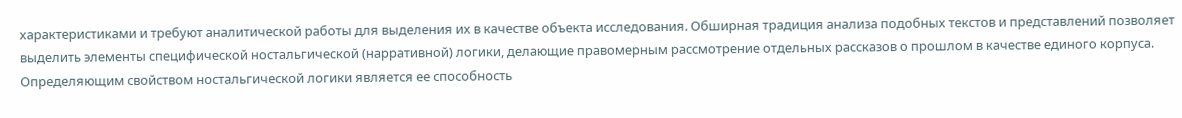характеристиками и требуют аналитической работы для выделения их в качестве объекта исследования. Обширная традиция анализа подобных текстов и представлений позволяет выделить элементы специфической ностальгической (нарративной) логики, делающие правомерным рассмотрение отдельных рассказов о прошлом в качестве единого корпуса. Определяющим свойством ностальгической логики является ее способность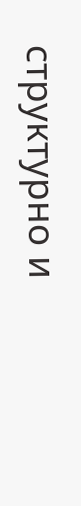структурно и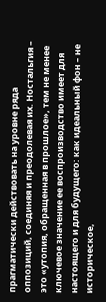прагматически действовать на уровне ряда оппозиций, соединяя и преодолевая их. Ностальгия – это «утопия, обращенная в прошлое», тем не менее ключевое значение ее воспроизводство имеет для настоящего и для будущего: как идеальный фон – не историческое,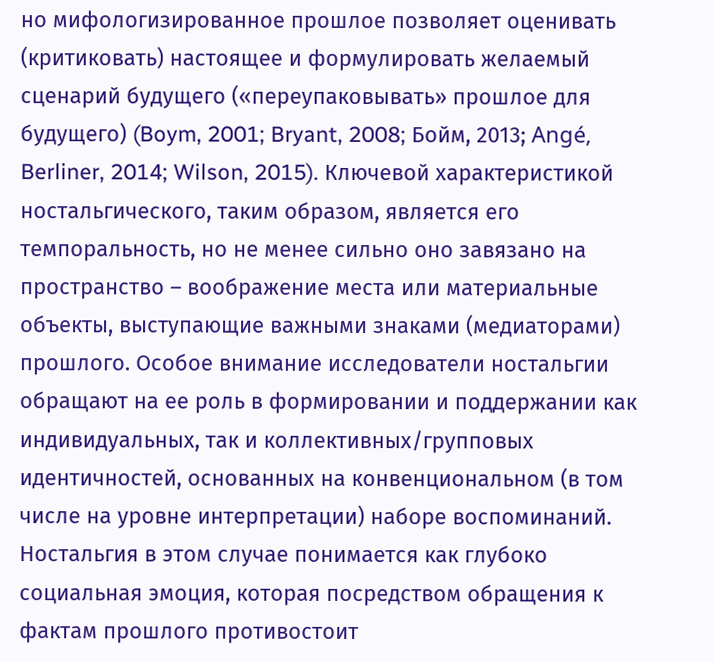но мифологизированное прошлое позволяет оценивать (критиковать) настоящее и формулировать желаемый сценарий будущего («переупаковывать» прошлое для будущего) (Boym, 2001; Bryant, 2008; Бойм, 2013; Angé, Berliner, 2014; Wilson, 2015). Ключевой характеристикой ностальгического, таким образом, является его темпоральность, но не менее сильно оно завязано на пространство – воображение места или материальные объекты, выступающие важными знаками (медиаторами) прошлого. Особое внимание исследователи ностальгии обращают на ее роль в формировании и поддержании как индивидуальных, так и коллективных/групповых идентичностей, основанных на конвенциональном (в том числе на уровне интерпретации) наборе воспоминаний. Ностальгия в этом случае понимается как глубоко социальная эмоция, которая посредством обращения к фактам прошлого противостоит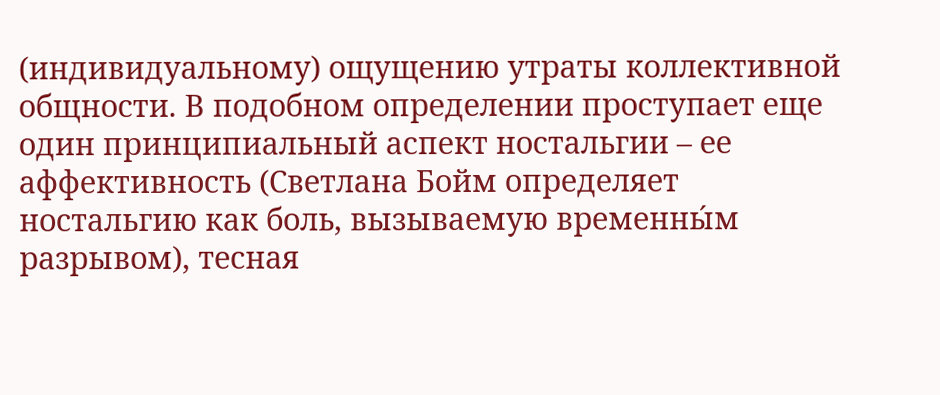(индивидуальному) ощущению утраты коллективной общности. В подобном определении проступает еще один принципиальный аспект ностальгии – ее аффективность (Светлана Бойм определяет ностальгию как боль, вызываемую временны́м разрывом), тесная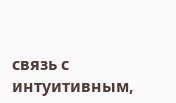связь с интуитивным,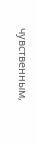чувственным,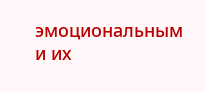эмоциональным и их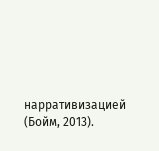нарративизацией (Бойм, 2013).